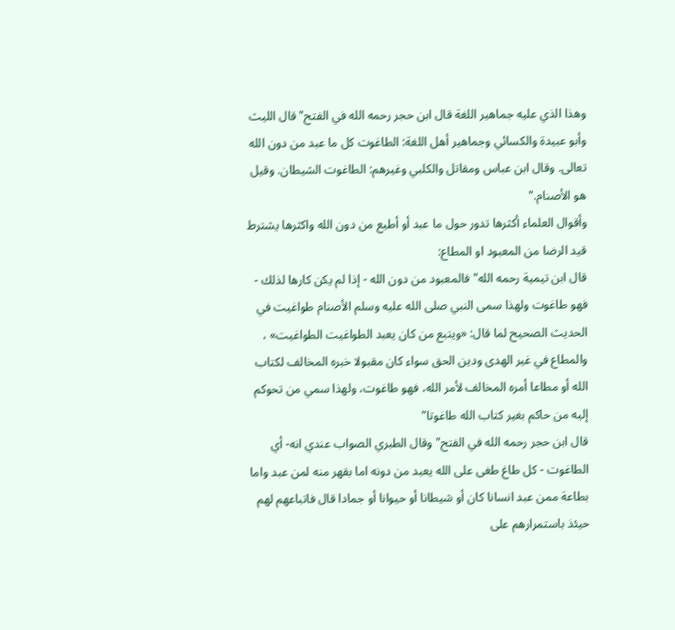وهذا الذي عليه جماهير اللغة قال ابن حجر رحمه الله في الفتح"قال الليث وأبو عبيدة والكسائي وجماهير أهل اللغة: الطاغوت كل ما عبد من دون الله تعالى. وقال ابن عباس ومقاتل والكلبي وغيرهم: الطاغوت الشيطان. وقيل هو الأصنام."
وأقوال العلماء أكثرها تدور حول ما عبد أو أطيع من دون الله واكثرها يشترط قيد الرضا من المعبود او المطاع:
قال ابن تيمية رحمه الله"فالمعبود من دون الله - إذا لم يكن كارها لذلك - فهو طاغوت ولهذا سمى النبي صلى الله عليه وسلم الأصنام طواغيت في الحديث الصحيح لما قال: «ويتبع من كان يعبد الطواغيت الطواغيت» ، والمطاع في غير الهدى ودين الحق سواء كان مقبولا خبره المخالف لكتاب الله أو مطاعا أمره المخالف لأمر الله، فهو طاغوت، ولهذا سمي من تحوكم إليه من حاكم بغير كتاب الله طاغوتا"
قال ابن حجر رحمه الله في الفتح"وقال الطبري الصواب عندي انه- أي الطاغوت - كل طاغ طغى على الله يعبد من دونه اما بقهر منه لمن عبد واما بطاعة ممن عبد انسانا كان أو شيطانا أو حيوانا أو جمادا قال فاتباعهم لهم حيئذ باستمرارهم على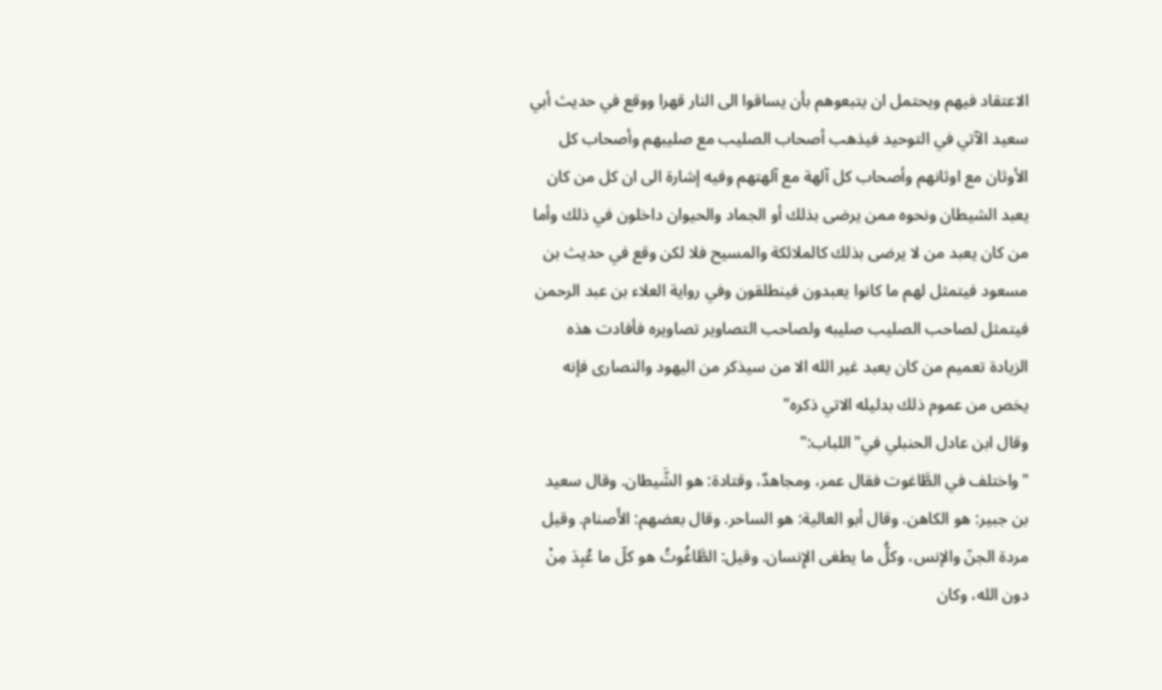الاعتقاد فيهم ويحتمل ان يتبعوهم بأن يساقوا الى النار قهرا ووقع في حديث أبي سعيد الآتي في التوحيد فيذهب أصحاب الصليب مع صليبهم وأصحاب كل الأوثان مع اوثانهم وأصحاب كل آلهة مع آلهتهم وفيه إشارة الى ان كل من كان يعبد الشيطان ونحوه ممن يرضى بذلك أو الجماد والحيوان داخلون في ذلك وأما من كان يعبد من لا يرضى بذلك كالملائكة والمسيح فلا لكن وقع في حديث بن مسعود فيتمثل لهم ما كانوا يعبدون فينطلقون وفي رواية العلاء بن عبد الرحمن فيتمثل لصاحب الصليب صليبه ولصاحب التصاوير تصاويره فأفادت هذه الزيادة تعميم من كان يعبد غير الله الا من سيذكر من اليهود والنصارى فإنه يخص من عموم ذلك بدليله الاتي ذكره"
وقال ابن عادل الحنبلي في"اللباب:"
"واختلف في الطَّاغوت فقال عمر، ومجاهدٌ، وقتادة: هو الشَّيطان. وقال سعيد بن جبير: هو الكاهن. وقال أبو العالية: هو الساحر. وقال بعضهم: الأَصنام. وقيل مردة الجنّ والإنس، وكلُّ ما يطغى الإِنسان. وقيل: الطَّاغُوتُ هو كلّ ما عُبِدَ مِنْ دون الله، وكان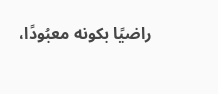راضيًا بكونه معبُودًا،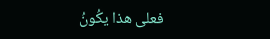فعلى هذا يكُونُ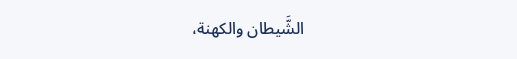الشَّيطان والكهنة،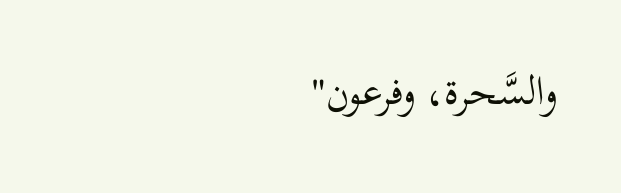والسَّحرة، وفرعون"